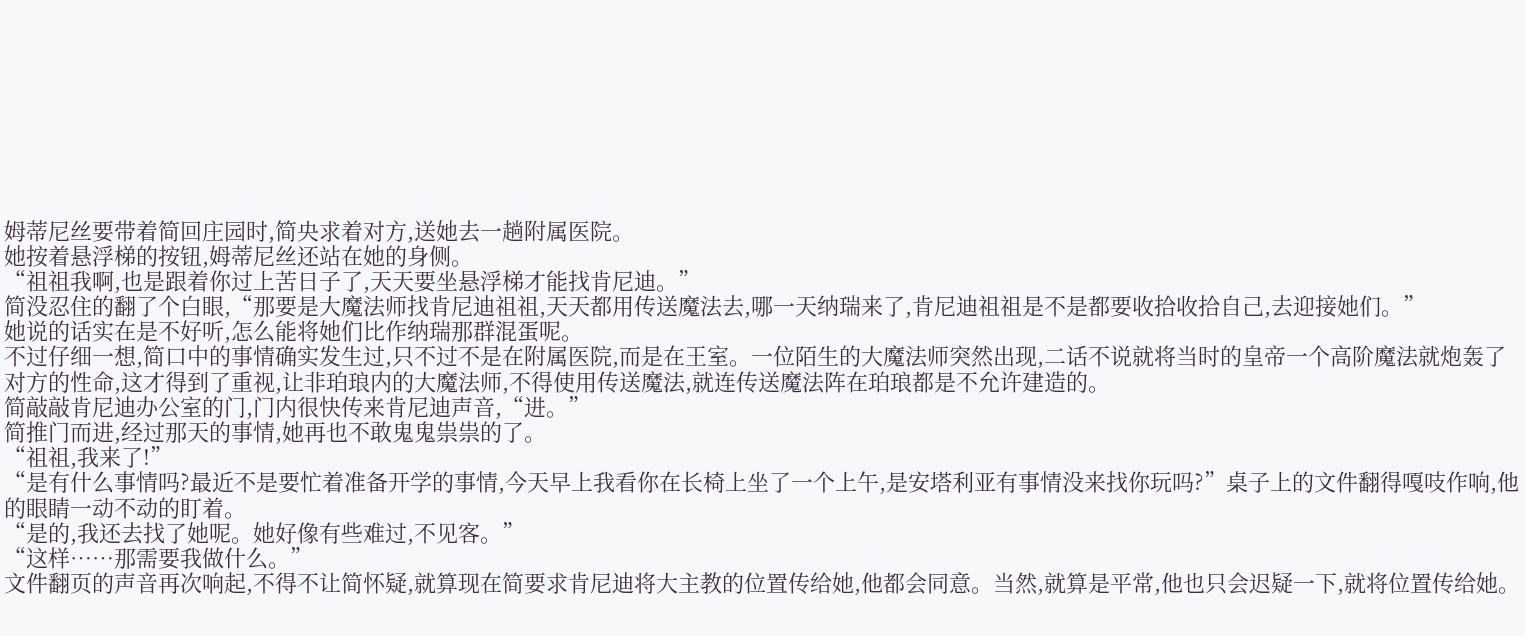姆蒂尼丝要带着简回庄园时,简央求着对方,送她去一趟附属医院。
她按着悬浮梯的按钮,姆蒂尼丝还站在她的身侧。
“祖祖我啊,也是跟着你过上苦日子了,天天要坐悬浮梯才能找肯尼迪。”
简没忍住的翻了个白眼,“那要是大魔法师找肯尼迪祖祖,天天都用传送魔法去,哪一天纳瑞来了,肯尼迪祖祖是不是都要收拾收拾自己,去迎接她们。”
她说的话实在是不好听,怎么能将她们比作纳瑞那群混蛋呢。
不过仔细一想,简口中的事情确实发生过,只不过不是在附属医院,而是在王室。一位陌生的大魔法师突然出现,二话不说就将当时的皇帝一个高阶魔法就炮轰了对方的性命,这才得到了重视,让非珀琅内的大魔法师,不得使用传送魔法,就连传送魔法阵在珀琅都是不允许建造的。
简敲敲肯尼迪办公室的门,门内很快传来肯尼迪声音,“进。”
简推门而进,经过那天的事情,她再也不敢鬼鬼祟祟的了。
“祖祖,我来了!”
“是有什么事情吗?最近不是要忙着准备开学的事情,今天早上我看你在长椅上坐了一个上午,是安塔利亚有事情没来找你玩吗?”桌子上的文件翻得嘎吱作响,他的眼睛一动不动的盯着。
“是的,我还去找了她呢。她好像有些难过,不见客。”
“这样……那需要我做什么。”
文件翻页的声音再次响起,不得不让简怀疑,就算现在简要求肯尼迪将大主教的位置传给她,他都会同意。当然,就算是平常,他也只会迟疑一下,就将位置传给她。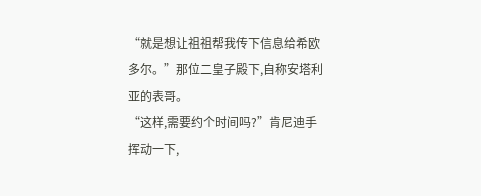“就是想让祖祖帮我传下信息给希欧多尔。”那位二皇子殿下,自称安塔利亚的表哥。
“这样,需要约个时间吗?”肯尼迪手挥动一下,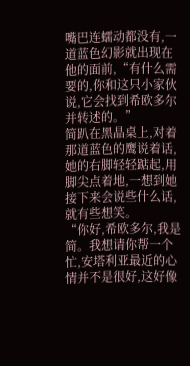嘴巴连蠕动都没有,一道蓝色幻影就出现在他的面前,“有什么需要的,你和这只小家伙说,它会找到希欧多尔并转述的。”
简趴在黑晶桌上,对着那道蓝色的鹰说着话,她的右脚轻轻踮起,用脚尖点着地,一想到她接下来会说些什么话,就有些想笑。
“你好,希欧多尔,我是简。我想请你帮一个忙,安塔利亚最近的心情并不是很好,这好像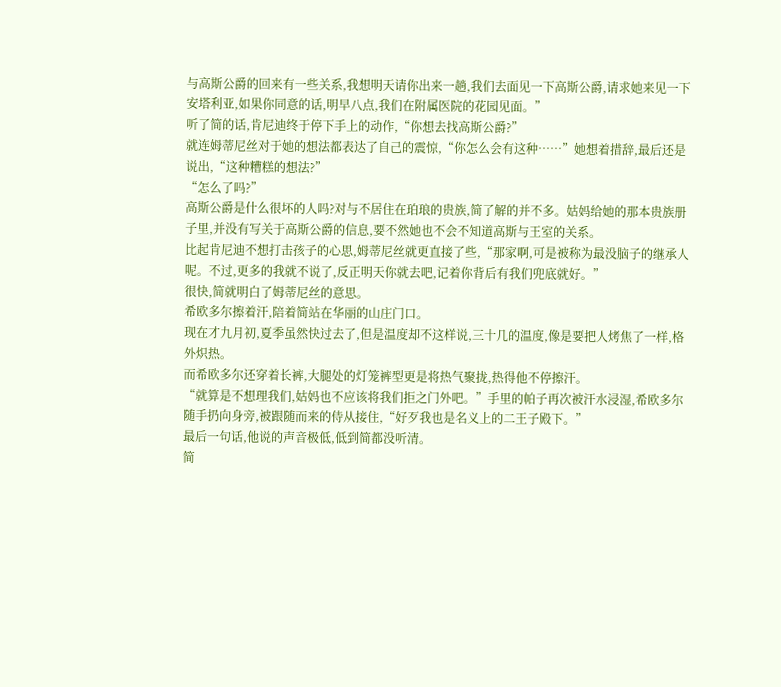与高斯公爵的回来有一些关系,我想明天请你出来一趟,我们去面见一下高斯公爵,请求她来见一下安塔利亚,如果你同意的话,明早八点,我们在附属医院的花园见面。”
听了简的话,肯尼迪终于停下手上的动作,“你想去找高斯公爵?”
就连姆蒂尼丝对于她的想法都表达了自己的震惊,“你怎么会有这种……”她想着措辞,最后还是说出,“这种糟糕的想法?”
“怎么了吗?”
高斯公爵是什么很坏的人吗?对与不居住在珀琅的贵族,简了解的并不多。姑妈给她的那本贵族册子里,并没有写关于高斯公爵的信息,要不然她也不会不知道高斯与王室的关系。
比起肯尼迪不想打击孩子的心思,姆蒂尼丝就更直接了些,“那家啊,可是被称为最没脑子的继承人呢。不过,更多的我就不说了,反正明天你就去吧,记着你背后有我们兜底就好。”
很快,简就明白了姆蒂尼丝的意思。
希欧多尔擦着汗,陪着简站在华丽的山庄门口。
现在才九月初,夏季虽然快过去了,但是温度却不这样说,三十几的温度,像是要把人烤焦了一样,格外炽热。
而希欧多尔还穿着长裤,大腿处的灯笼裤型更是将热气聚拢,热得他不停擦汗。
“就算是不想理我们,姑妈也不应该将我们拒之门外吧。”手里的帕子再次被汗水浸湿,希欧多尔随手扔向身旁,被跟随而来的侍从接住,“好歹我也是名义上的二王子殿下。”
最后一句话,他说的声音极低,低到简都没听清。
简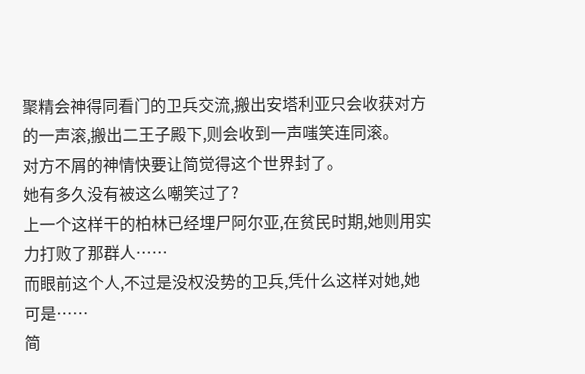聚精会神得同看门的卫兵交流,搬出安塔利亚只会收获对方的一声滚,搬出二王子殿下,则会收到一声嗤笑连同滚。
对方不屑的神情快要让简觉得这个世界封了。
她有多久没有被这么嘲笑过了?
上一个这样干的柏林已经埋尸阿尔亚,在贫民时期,她则用实力打败了那群人……
而眼前这个人,不过是没权没势的卫兵,凭什么这样对她,她可是……
简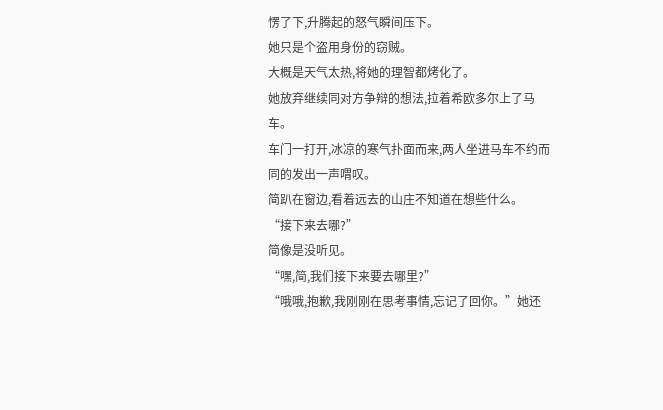愣了下,升腾起的怒气瞬间压下。
她只是个盗用身份的窃贼。
大概是天气太热,将她的理智都烤化了。
她放弃继续同对方争辩的想法,拉着希欧多尔上了马车。
车门一打开,冰凉的寒气扑面而来,两人坐进马车不约而同的发出一声喟叹。
简趴在窗边,看着远去的山庄不知道在想些什么。
“接下来去哪?”
简像是没听见。
“嘿,简,我们接下来要去哪里?”
“哦哦,抱歉,我刚刚在思考事情,忘记了回你。”她还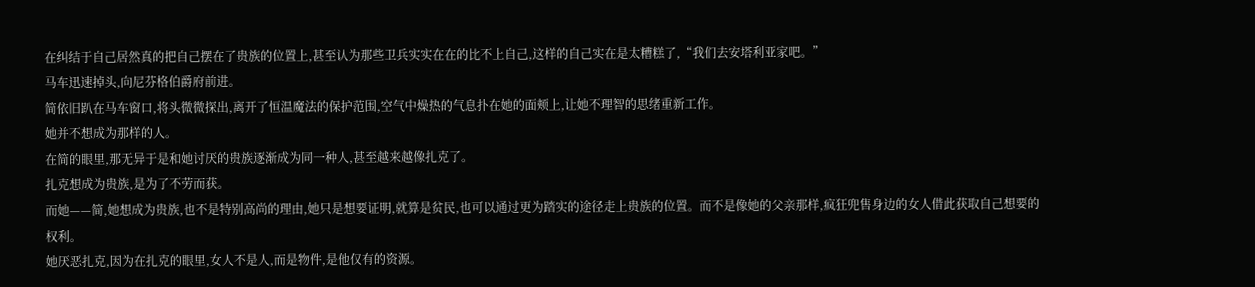在纠结于自己居然真的把自己摆在了贵族的位置上,甚至认为那些卫兵实实在在的比不上自己,这样的自己实在是太糟糕了,“我们去安塔利亚家吧。”
马车迅速掉头,向尼芬格伯爵府前进。
简依旧趴在马车窗口,将头微微探出,离开了恒温魔法的保护范围,空气中燥热的气息扑在她的面颊上,让她不理智的思绪重新工作。
她并不想成为那样的人。
在简的眼里,那无异于是和她讨厌的贵族逐渐成为同一种人,甚至越来越像扎克了。
扎克想成为贵族,是为了不劳而获。
而她——简,她想成为贵族,也不是特别高尚的理由,她只是想要证明,就算是贫民,也可以通过更为踏实的途径走上贵族的位置。而不是像她的父亲那样,疯狂兜售身边的女人借此获取自己想要的权利。
她厌恶扎克,因为在扎克的眼里,女人不是人,而是物件,是他仅有的资源。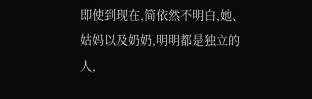即使到现在,简依然不明白,她、姑妈以及奶奶,明明都是独立的人,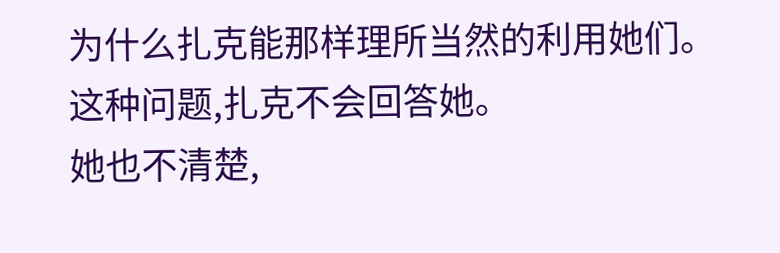为什么扎克能那样理所当然的利用她们。
这种问题,扎克不会回答她。
她也不清楚,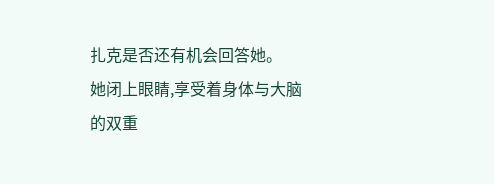扎克是否还有机会回答她。
她闭上眼睛,享受着身体与大脑的双重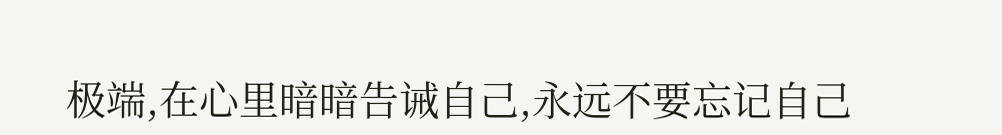极端,在心里暗暗告诫自己,永远不要忘记自己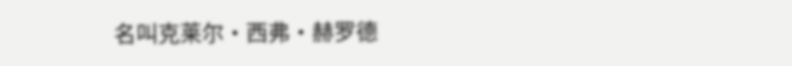名叫克莱尔·西弗·赫罗德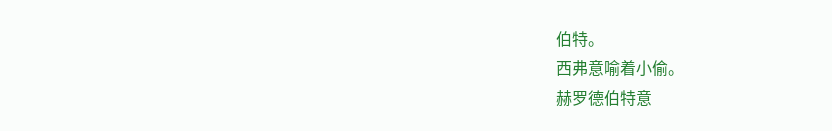伯特。
西弗意喻着小偷。
赫罗德伯特意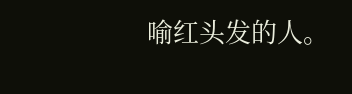喻红头发的人。